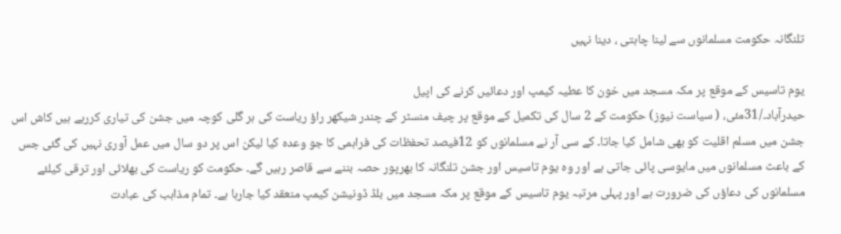تلنگانہ حکومت مسلمانوں سے لینا چاہتی ، دینا نہیں

یوم تاسیس کے موقع پر مکہ مسجد میں خون کا عطیہ کیمپ اور دعائیں کرنے کی اپیل
حیدرآباد۔/31مئی، ( سیاست نیوز) حکومت کے 2 سال کی تکمیل کے موقع پر چیف منسٹر کے چندر شیکھر راؤ ریاست کی ہر گلی کوچہ میں جشن کی تیاری کررہے ہیں کاش اس جشن میں مسلم اقلیت کو بھی شامل کیا جاتا۔ کے سی آر نے مسلمانوں کو 12فیصد تحفظات کی فراہمی کا جو وعدہ کیا لیکن اس پر دو سال میں عمل آوری نہیں کی گئی جس کے باعث مسلمانوں میں مایوسی پائی جاتی ہے اور وہ یوم تاسیس اور جشن تلنگانہ کا بھرپور حصہ بننے سے قاصر رہیں گے۔ حکومت کو ریاست کی بھلائی اور ترقی کیلئے مسلمانوں کی دعاؤں کی ضرورت ہے اور پہلی مرتبہ یوم تاسیس کے موقع پر مکہ مسجد میں بلڈ ڈونیشن کیمپ منعقد کیا جارہا ہے۔ تمام مذاہب کی عبادت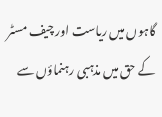گاہوں میں ریاست اور چیف مسٹر کے حق میں مذہبی رہنماؤں سے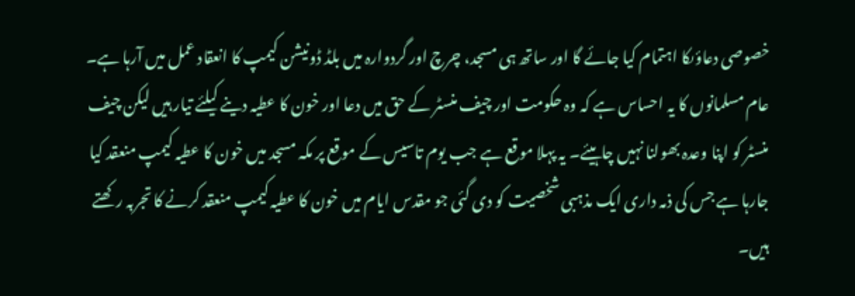خصوصی دعاؤںکا اہتمام کیا جائے گا اور ساتھ ہی مسجد، چرچ اور گردوارہ میں بلڈ ڈونیشن کیمپ کا انعقاد عمل میں آرہا ہے۔ عام مسلمانوں کا یہ احساس ہے کہ وہ حکومت اور چیف منسٹر کے حق میں دعا اور خون کا عطیہ دینے کیلئے تیار ہیں لیکن چیف منسٹر کو اپنا وعدہ بھولنا نہیں چاہیئے۔ یہ پہلا موقع ہے جب یوم تاسیس کے موقع پر مکہ مسجد میں خون کا عطیہ کیمپ منعقد کیا جارہا ہے جس کی ذمہ داری ایک مذہبی شخصیت کو دی گئی جو مقدس ایام میں خون کا عطیہ کیمپ منعقد کرنے کا تجربہ رکھتے ہیں۔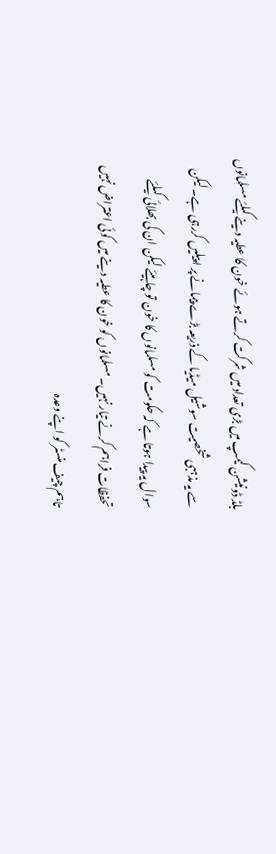بلڈ ڈونیشن کیمپ میں بڑی تعداد میں شرکت کرتے ہوئے خون کا عطیہ دینے کیلئے مسلمانوں سے یہ مذہبی شخصیت سوشیل میڈیا کے ذریعہ بڑے پیمانے پر اپیلیں کررہی ہے۔ لیکن سوال یہ پیدا ہوتا ہے کہ حکومت کو مسلمانوں کا خون تو چاہیئے لیکن ان کی بھلائی کیلئے تحفظات فراہم کرنے تیار نہیں۔ مسلمانوں کو خون کا عطیہ دینے میں کوئی اعتراض نہیں تاہم چیف منسٹر کو اپنے وعدہ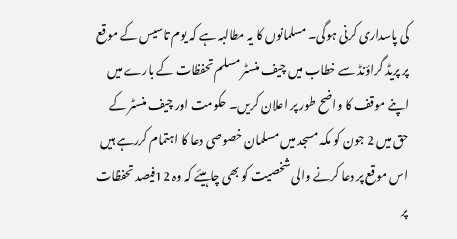کی پاسداری کرنی ہوگی۔ مسلمانوں کا یہ مطالبہ ہے کہ یوم تاسیس کے موقع پر پریڈ گراؤنڈ سے خطاب میں چیف منسٹر مسلم تحفظات کے بارے میں اپنے موقف کا واضح طور پر اعلان کریں۔ حکومت اور چیف منسٹر کے حق میں 2 جون کو مکہ مسجد میں مسلمان خصوصی دعا کا اہتمام کررہے ہیں اس موقع پر دعا کرنے والی شخصیت کو بھی چاہیئے کہ وہ 12فیصد تحفظات پر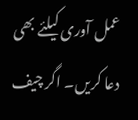عمل آوری کیلئے بھی دعا کریں۔ اگر چیف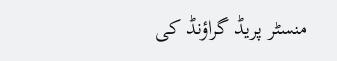منسٹر پریڈ گراؤنڈ کی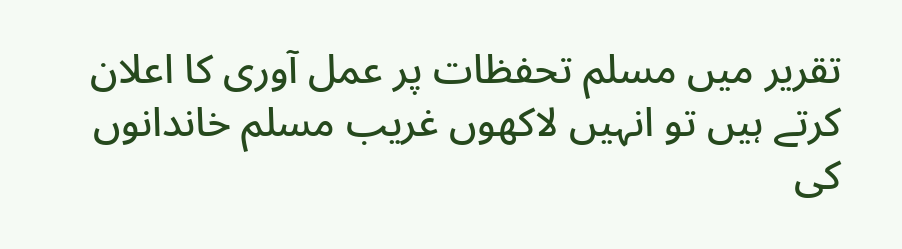تقریر میں مسلم تحفظات پر عمل آوری کا اعلان کرتے ہیں تو انہیں لاکھوں غریب مسلم خاندانوں کی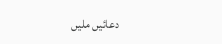دعائیں ملیں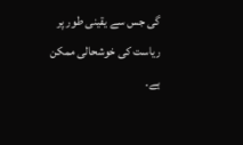گی جس سے یقینی طور پر ریاست کی خوشحالی ممکن ہے۔